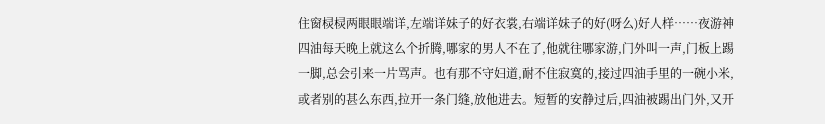住窗棂棂两眼眼端详,左端详妹子的好衣裳,右端详妹子的好(呀么)好人样……夜游神四油每天晚上就这么个折腾,哪家的男人不在了,他就往哪家游,门外叫一声,门板上踢一脚,总会引来一片骂声。也有那不守妇道,耐不住寂寞的,接过四油手里的一碗小米,或者别的甚么东西,拉开一条门缝,放他进去。短暂的安静过后,四油被踢出门外,又开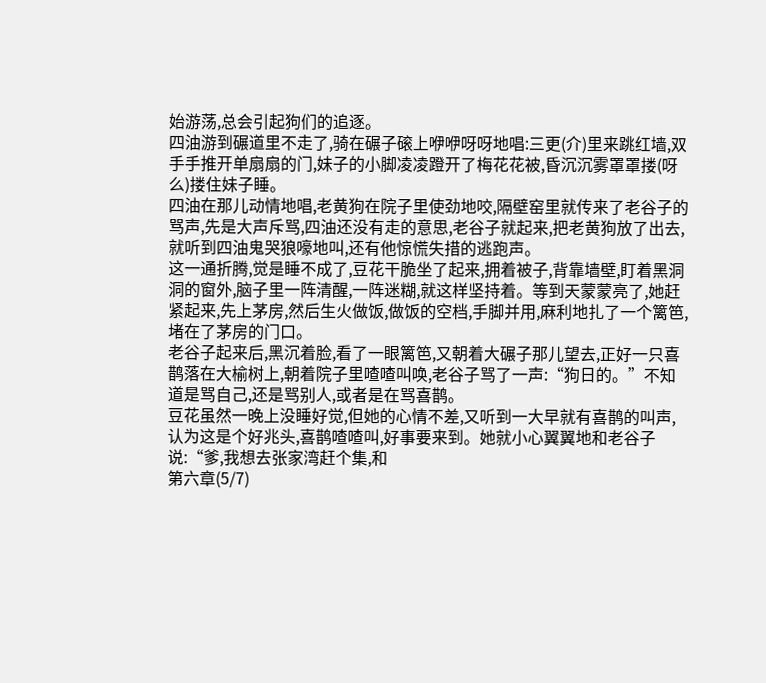始游荡,总会引起狗们的追逐。
四油游到碾道里不走了,骑在碾子磙上咿咿呀呀地唱:三更(介)里来跳红墙,双手手推开单扇扇的门,妹子的小脚凌凌蹬开了梅花花被,昏沉沉雾罩罩搂(呀么)搂住妹子睡。
四油在那儿动情地唱,老黄狗在院子里使劲地咬,隔壁窑里就传来了老谷子的骂声,先是大声斥骂,四油还没有走的意思,老谷子就起来,把老黄狗放了出去,就听到四油鬼哭狼嚎地叫,还有他惊慌失措的逃跑声。
这一通折腾,觉是睡不成了,豆花干脆坐了起来,拥着被子,背靠墙壁,盯着黑洞洞的窗外,脑子里一阵清醒,一阵迷糊,就这样坚持着。等到天蒙蒙亮了,她赶紧起来,先上茅房,然后生火做饭,做饭的空档,手脚并用,麻利地扎了一个篱笆,堵在了茅房的门口。
老谷子起来后,黑沉着脸,看了一眼篱笆,又朝着大碾子那儿望去,正好一只喜鹊落在大榆树上,朝着院子里喳喳叫唤,老谷子骂了一声:“狗日的。”不知道是骂自己,还是骂别人,或者是在骂喜鹊。
豆花虽然一晚上没睡好觉,但她的心情不差,又听到一大早就有喜鹊的叫声,认为这是个好兆头,喜鹊喳喳叫,好事要来到。她就小心翼翼地和老谷子说:“爹,我想去张家湾赶个集,和
第六章(5/7)